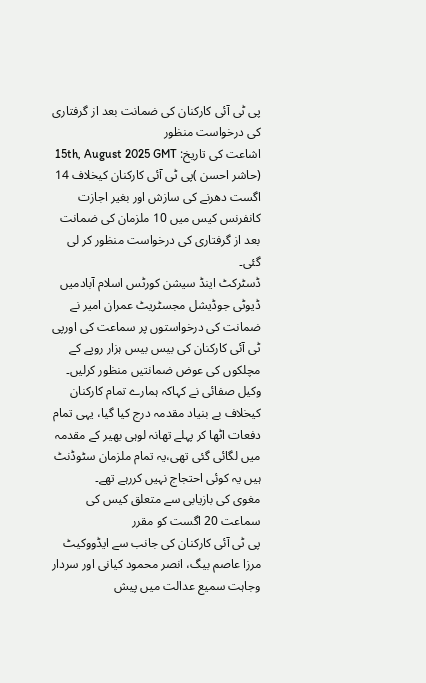پی ٹی آئی کارکنان کی ضمانت بعد از گرفتاری کی درخواست منظور
اشاعت کی تاریخ: 15th, August 2025 GMT
(حاشر احسن )پی ٹی آئی کارکنان کیخلاف 14 اگست دھرنے کی سازش اور بغیر اجازت کانفرنس کیس میں 10 ملزمان کی ضمانت بعد از گرفتاری کی درخواست منظور کر لی گئی۔
ڈسٹرکٹ اینڈ سیشن کورٹس اسلام آبادمیں ڈیوٹی جوڈیشل مجسٹریٹ عمران امیر نے ضمانت کی درخواستوں پر سماعت کی اورپی ٹی آئی کارکنان کی بیس بیس ہزار روپے کے مچلکوں کی عوض ضمانتیں منظور کرلیں۔
وکیل صفائی نے کہاکہ ہمارے تمام کارکنان کیخلاف بے بنیاد مقدمہ درج کیا گیا، یہی تمام دفعات اٹھا کر پہلے تھانہ لوہی بھیر کے مقدمہ میں لگائی گئی تھی،یہ تمام ملزمان سٹوڈنٹ ہیں یہ کوئی احتجاج نہیں کررہے تھے۔
مغوی کی بازیابی سے متعلق کیس کی سماعت 20 اگست کو مقرر
پی ٹی آئی کارکنان کی جانب سے ایڈووکیٹ مرزا عاصم بیگ، انصر محمود کیانی اور سردار وجاہت سمیع عدالت میں پیش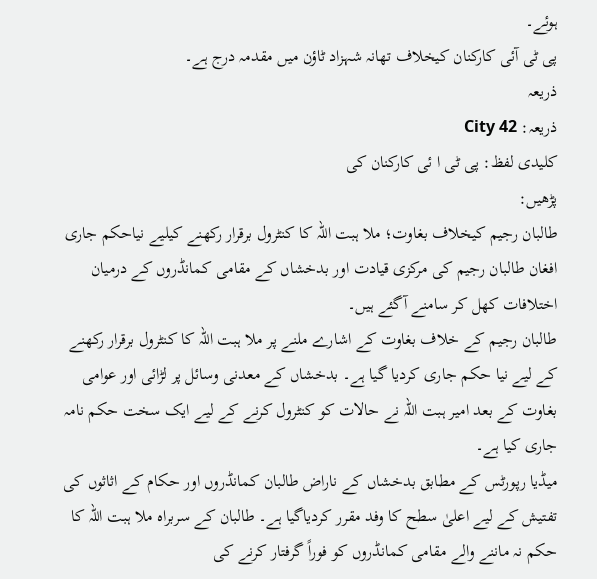ہوئے۔
پی ٹی آئی کارکنان کیخلاف تھانہ شہزاد ٹاؤن میں مقدمہ درج ہے۔
ذریعہ
ذریعہ: City 42
کلیدی لفظ: پی ٹی ا ئی کارکنان کی
پڑھیں:
طالبان رجیم کیخلاف بغاوت؛ ملا ہبت اللہ کا کنٹرول برقرار رکھنے کیلیے نیاحکم جاری
افغان طالبان رجیم کی مرکزی قیادت اور بدخشاں کے مقامی کمانڈروں کے درمیان اختلافات کھل کر سامنے آگئے ہیں۔
طالبان رجیم کے خلاف بغاوت کے اشارے ملنے پر ملا ہبت اللہ کا کنٹرول برقرار رکھنے کے لیے نیا حکم جاری کردیا گیا ہے۔ بدخشاں کے معدنی وسائل پر لڑائی اور عوامی بغاوت کے بعد امیر ہبت اللہ نے حالات کو کنٹرول کرنے کے لیے ایک سخت حکم نامہ جاری کیا ہے۔
میڈیا رپورٹس کے مطابق بدخشاں کے ناراض طالبان کمانڈروں اور حکام کے اثاثوں کی تفتیش کے لیے اعلیٰ سطح کا وفد مقرر کردیاگیا ہے۔ طالبان کے سربراہ ملا ہبت اللہ کا حکم نہ ماننے والے مقامی کمانڈروں کو فوراً گرفتار کرنے کی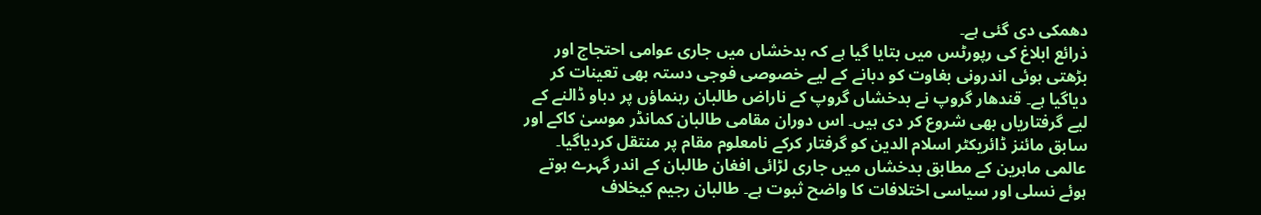دھمکی دی گئی ہے۔
ذرائع ابلاغ کی رپورٹس میں بتایا گیا ہے کہ بدخشاں میں جاری عوامی احتجاج اور بڑھتی ہوئی اندرونی بغاوت کو دبانے کے لیے خصوصی فوجی دستہ بھی تعینات کر دیاگیا ہے۔ قندھار گروپ نے بدخشاں گروپ کے ناراض طالبان رہنماؤں پر دباو ڈالنے کے لیے گرفتاریاں بھی شروع کر دی ہیں۔ اس دوران مقامی طالبان کمانڈر موسیٰ کاکے اور سابق مائنز ڈائریکٹر اسلام الدین کو گرفتار کرکے نامعلوم مقام پر منتقل کردیاگیا۔
عالمی ماہرین کے مطابق بدخشاں میں جاری لڑائی افغان طالبان کے اندر گہرے ہوتے ہوئے نسلی اور سیاسی اختلافات کا واضح ثبوت ہے۔ طالبان رجیم کیخلاف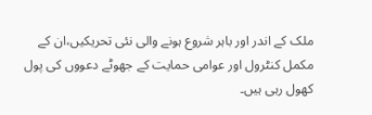ملک کے اندر اور باہر شروع ہونے والی نئی تحریکیں،ان کے مکمل کنٹرول اور عوامی حمایت کے جھوٹے دعووں کی پول کھول رہی ہیں۔